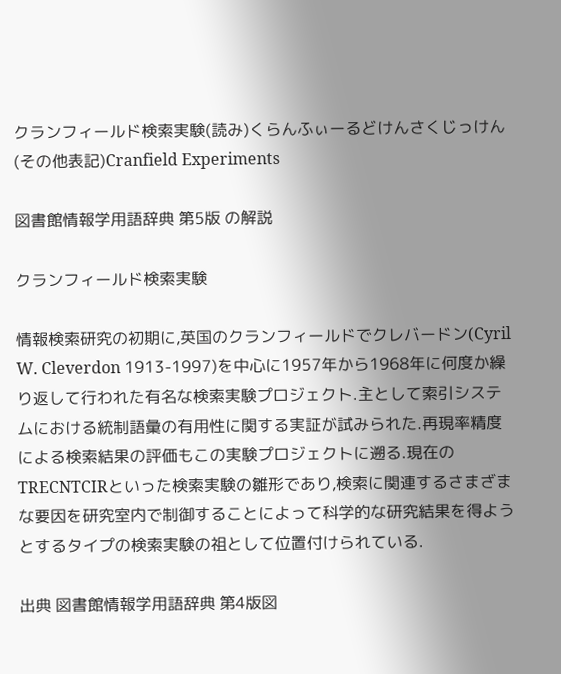クランフィールド検索実験(読み)くらんふぃーるどけんさくじっけん(その他表記)Cranfield Experiments

図書館情報学用語辞典 第5版 の解説

クランフィールド検索実験

情報検索研究の初期に,英国のクランフィールドでクレバードン(Cyril W. Cleverdon 1913-1997)を中心に1957年から1968年に何度か繰り返して行われた有名な検索実験プロジェクト.主として索引システムにおける統制語彙の有用性に関する実証が試みられた.再現率精度による検索結果の評価もこの実験プロジェクトに遡る.現在のTRECNTCIRといった検索実験の雛形であり,検索に関連するさまざまな要因を研究室内で制御することによって科学的な研究結果を得ようとするタイプの検索実験の祖として位置付けられている.

出典 図書館情報学用語辞典 第4版図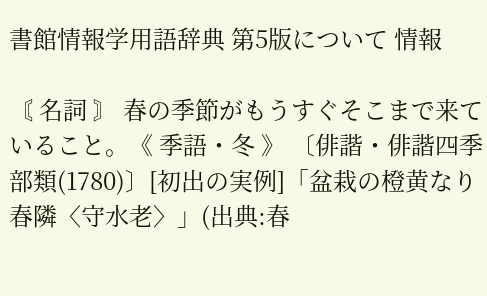書館情報学用語辞典 第5版について 情報

〘 名詞 〙 春の季節がもうすぐそこまで来ていること。《 季語・冬 》 〔俳諧・俳諧四季部類(1780)〕[初出の実例]「盆栽の橙黄なり春隣〈守水老〉」(出典:春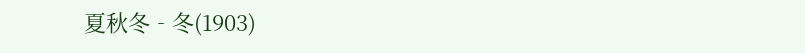夏秋冬‐冬(1903)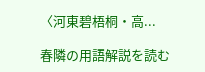〈河東碧梧桐・高...

春隣の用語解説を読む